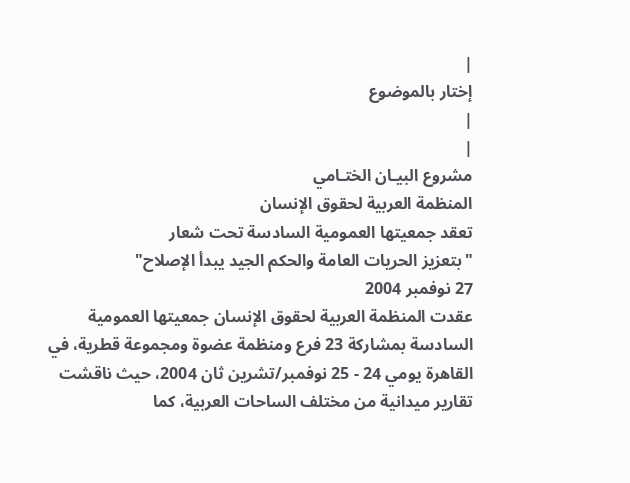|
إختار بالموضوع
|
|
مشروع البيـان الختـامي
المنظمة العربية لحقوق الإنسان
تعقد جمعيتها العمومية السادسة تحت شعار
"بتعزيز الحريات العامة والحكم الجيد يبدأ الإصلاح"
27 نوفمبر 2004
عقدت المنظمة العربية لحقوق الإنسان جمعيتها العمومية السادسة بمشاركة 23 فرع ومنظمة عضوة ومجموعة قطرية، في القاهرة يومي 24 - 25 نوفمبر/تشرين ثان 2004، حيث ناقشت تقارير ميدانية من مختلف الساحات العربية، كما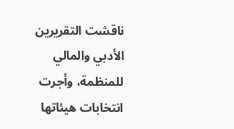ناقشت التقريرين الأدبي والمالي للمنظمة، وأجرت انتخابات هيئاتها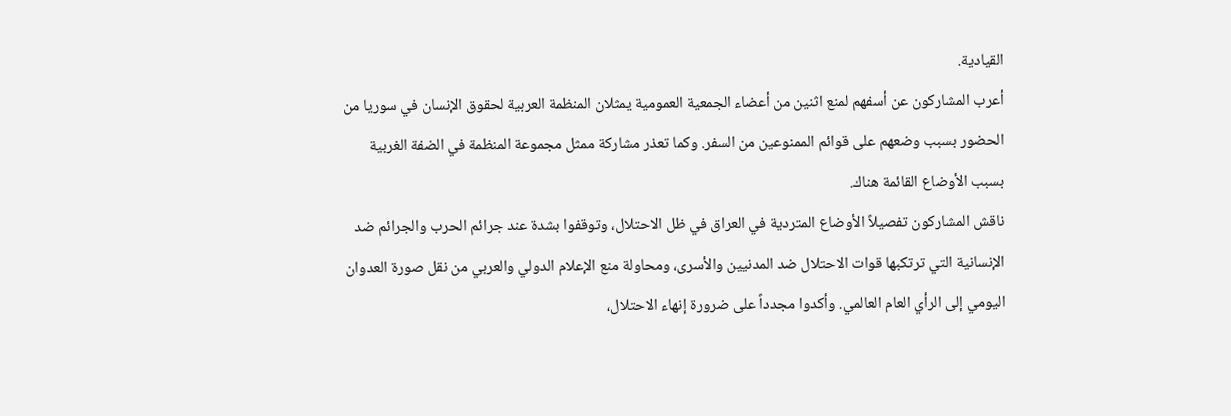القيادية.
أعرب المشاركون عن أسفهم لمنع اثنين من أعضاء الجمعية العمومية يمثلان المنظمة العربية لحقوق الإنسان في سوريا من الحضور بسبب وضعهم على قوائم الممنوعين من السفر. وكما تعذر مشاركة ممثل مجموعة المنظمة في الضفة الغربية بسبب الأوضاع القائمة هناك.
ناقش المشاركون تفصيلاً الأوضاع المتردية في العراق في ظل الاحتلال، وتوقفوا بشدة عند جرائم الحرب والجرائم ضد الإنسانية التي ترتكبها قوات الاحتلال ضد المدنيين والأسرى، ومحاولة منع الإعلام الدولي والعربي من نقل صورة العدوان اليومي إلى الرأي العام العالمي. وأكدوا مجدداً على ضرورة إنهاء الاحتلال،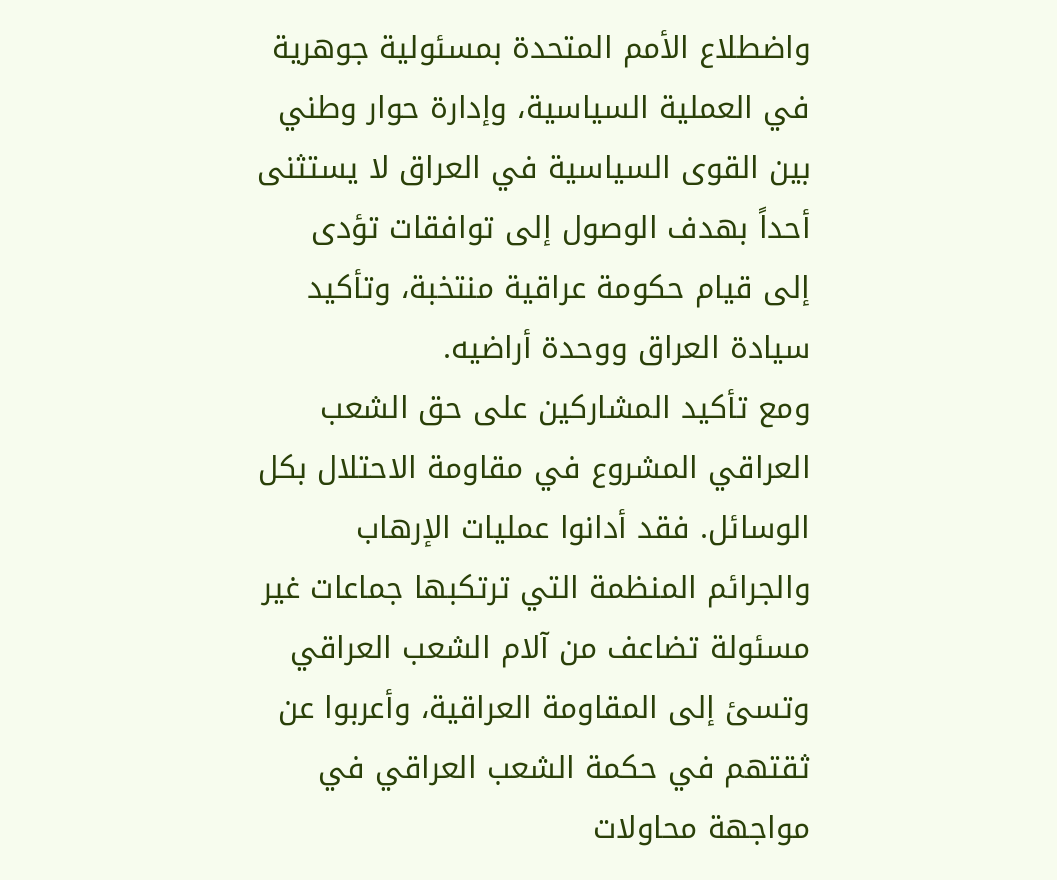واضطلاع الأمم المتحدة بمسئولية جوهرية في العملية السياسية، وإدارة حوار وطني بين القوى السياسية في العراق لا يستثنى أحداً بهدف الوصول إلى توافقات تؤدى إلى قيام حكومة عراقية منتخبة، وتأكيد سيادة العراق ووحدة أراضيه.
ومع تأكيد المشاركين على حق الشعب العراقي المشروع في مقاومة الاحتلال بكل الوسائل. فقد أدانوا عمليات الإرهاب والجرائم المنظمة التي ترتكبها جماعات غير مسئولة تضاعف من آلام الشعب العراقي وتسئ إلى المقاومة العراقية، وأعربوا عن ثقتهم في حكمة الشعب العراقي في مواجهة محاولات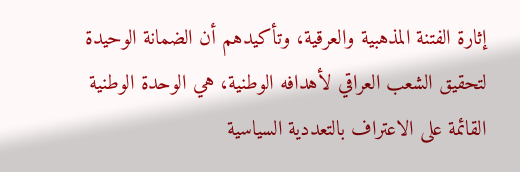إثارة الفتنة المذهبية والعرقية، وتأكيدهم أن الضمانة الوحيدة لتحقيق الشعب العراقي لأهدافه الوطنية، هي الوحدة الوطنية القائمة على الاعتراف بالتعددية السياسية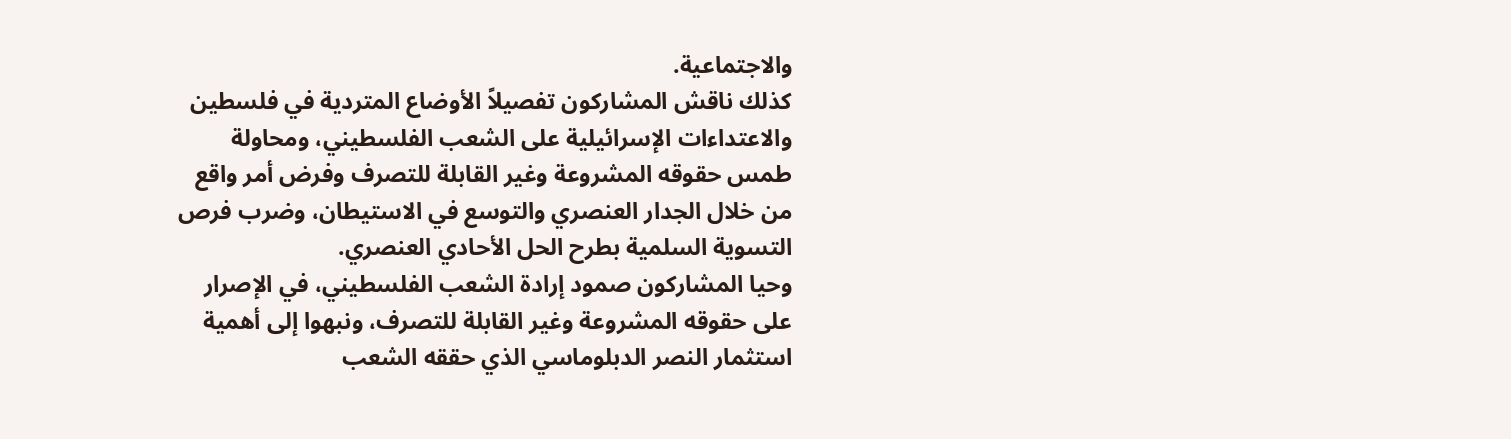والاجتماعية.
كذلك ناقش المشاركون تفصيلاً الأوضاع المتردية في فلسطين والاعتداءات الإسرائيلية على الشعب الفلسطيني، ومحاولة طمس حقوقه المشروعة وغير القابلة للتصرف وفرض أمر واقع من خلال الجدار العنصري والتوسع في الاستيطان، وضرب فرص التسوية السلمية بطرح الحل الأحادي العنصري.
وحيا المشاركون صمود إرادة الشعب الفلسطيني، في الإصرار على حقوقه المشروعة وغير القابلة للتصرف، ونبهوا إلى أهمية استثمار النصر الدبلوماسي الذي حققه الشعب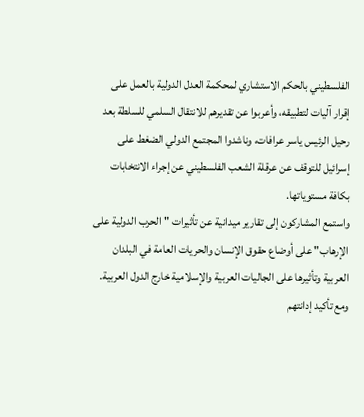الفلسطيني بالحكم الاستشاري لمحكمة العدل الدولية بالعمل على إقرار آليات لتطبيقه، وأعربوا عن تقديرهم للانتقال السلمي للسلطة بعد رحيل الرئيس ياسر عرافات، وناشدوا المجتمع الدولي الضغط على إسرائيل للتوقف عن عرقلة الشعب الفلسطيني عن إجراء الانتخابات بكافة مستوياتها.
واستمع المشاركون إلى تقارير ميدانية عن تأثيرات "الحرب الدولية على الإرهاب" على أوضاع حقوق الإنسان والحريات العامة في البلدان العربية وتأثيرها على الجاليات العربية والإسلامية خارج الدول العربية. ومع تأكيد إدانتهم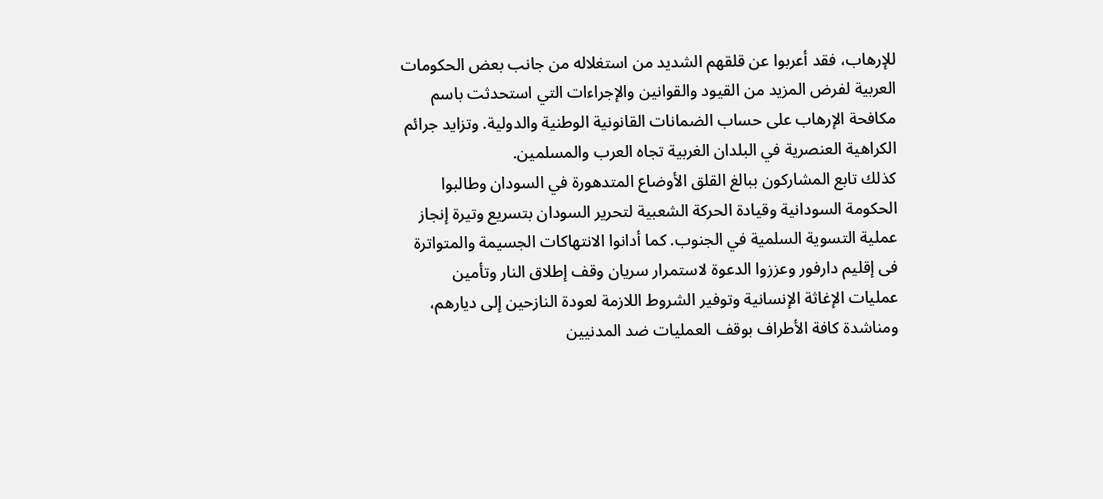للإرهاب، فقد أعربوا عن قلقهم الشديد من استغلاله من جانب بعض الحكومات العربية لفرض المزيد من القيود والقوانين والإجراءات التي استحدثت باسم مكافحة الإرهاب على حساب الضمانات القانونية الوطنية والدولية. وتزايد جرائم الكراهية العنصرية في البلدان الغربية تجاه العرب والمسلمين.
كذلك تابع المشاركون ببالغ القلق الأوضاع المتدهورة في السودان وطالبوا الحكومة السودانية وقيادة الحركة الشعبية لتحرير السودان بتسريع وتيرة إنجاز عملية التسوية السلمية في الجنوب. كما أدانوا الانتهاكات الجسيمة والمتواترة فى إقليم دارفور وعززوا الدعوة لاستمرار سريان وقف إطلاق النار وتأمين عمليات الإغاثة الإنسانية وتوفير الشروط اللازمة لعودة النازحين إلى ديارهم، ومناشدة كافة الأطراف بوقف العمليات ضد المدنيين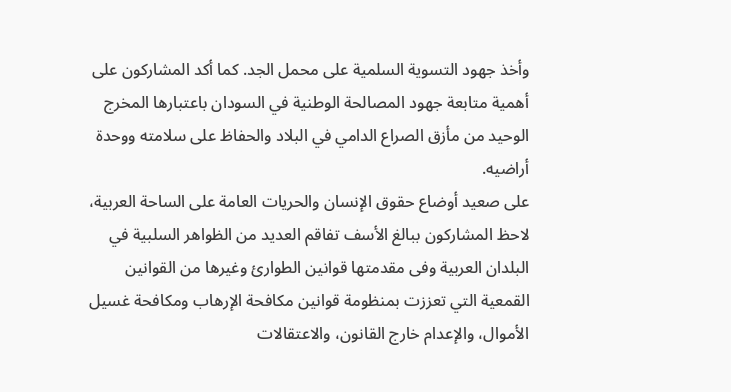وأخذ جهود التسوية السلمية على محمل الجد. كما أكد المشاركون على أهمية متابعة جهود المصالحة الوطنية في السودان باعتبارها المخرج الوحيد من مأزق الصراع الدامي في البلاد والحفاظ على سلامته ووحدة أراضيه.
على صعيد أوضاع حقوق الإنسان والحريات العامة على الساحة العربية، لاحظ المشاركون ببالغ الأسف تفاقم العديد من الظواهر السلبية في البلدان العربية وفى مقدمتها قوانين الطوارئ وغيرها من القوانين القمعية التي تعززت بمنظومة قوانين مكافحة الإرهاب ومكافحة غسيل الأموال، والإعدام خارج القانون، والاعتقالات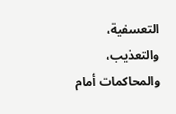التعسفية، والتعذيب، والمحاكمات أمام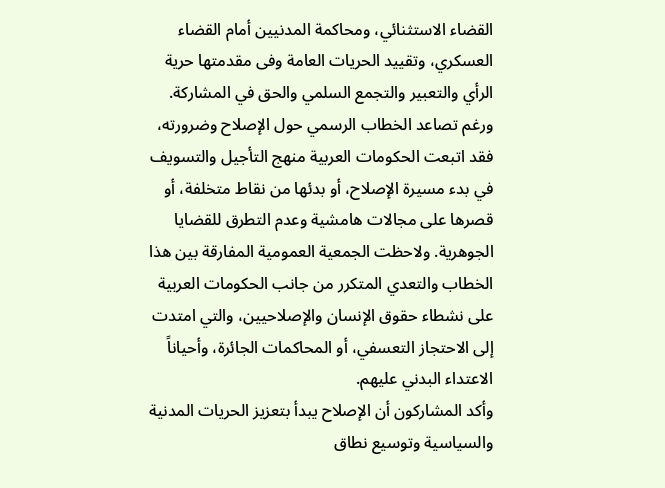القضاء الاستثنائي، ومحاكمة المدنيين أمام القضاء العسكري، وتقييد الحريات العامة وفى مقدمتها حرية الرأي والتعبير والتجمع السلمي والحق في المشاركة.
ورغم تصاعد الخطاب الرسمي حول الإصلاح وضرورته، فقد اتبعت الحكومات العربية منهج التأجيل والتسويف في بدء مسيرة الإصلاح، أو بدئها من نقاط متخلفة، أو قصرها على مجالات هامشية وعدم التطرق للقضايا الجوهرية. ولاحظت الجمعية العمومية المفارقة بين هذا الخطاب والتعدي المتكرر من جانب الحكومات العربية على نشطاء حقوق الإنسان والإصلاحيين، والتي امتدت إلى الاحتجاز التعسفي، أو المحاكمات الجائرة، وأحياناً الاعتداء البدني عليهم.
وأكد المشاركون أن الإصلاح يبدأ بتعزيز الحريات المدنية والسياسية وتوسيع نطاق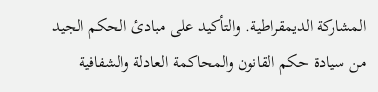المشاركة الديمقراطية. والتأكيد على مبادئ الحكم الجيد من سيادة حكم القانون والمحاكمة العادلة والشفافية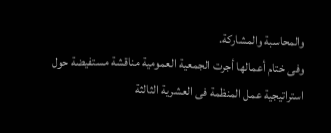والمحاسبة والمشاركة.
وفى ختام أعمالها أجرت الجمعية العمومية مناقشة مستفيضة حول استراتيجية عمل المنظمة فى العشرية الثالثة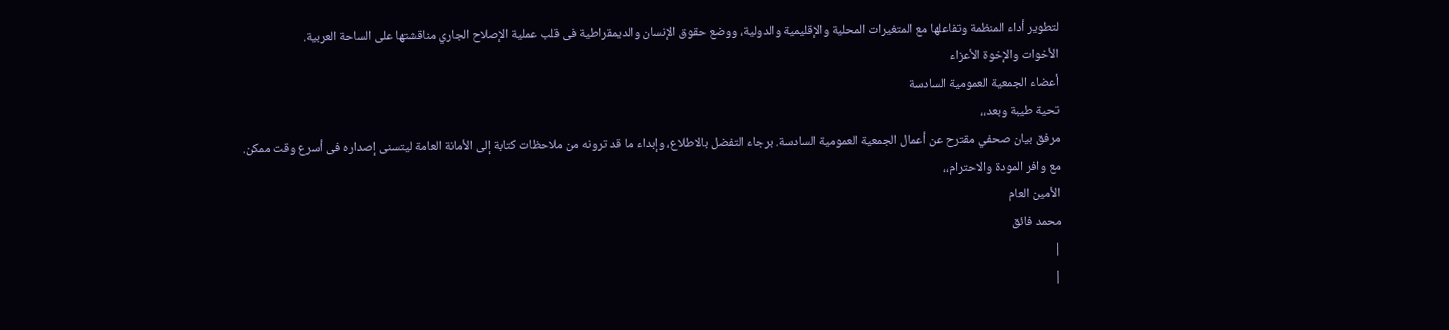لتطوير أداء المنظمة وتفاعلها مع المتغيرات المحلية والإقليمية والدولية، ووضع حقوق الإنسان والديمقراطية فى قلب عملية الإصلاح الجاري مناقشتها على الساحة العربية.
الأخوات والإخوة الأعزاء
أعضاء الجمعية العمومية السادسة
تحية طيبة وبعد،،
مرفق بيان صحفي مقترح عن أعمال الجمعية العمومية السادسة. برجاء التفضل بالاطلاع، وإبداء ما قد ترونه من ملاحظات كتابة إلى الأمانة العامة ليتسنى إصداره فى أسرع وقت ممكن.
مع وافر المودة والاحترام،،
الأمين العام
محمد فائق
|
|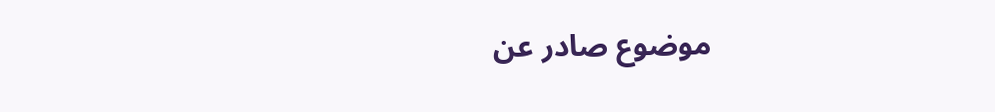موضوع صادر عن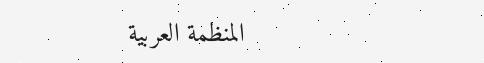المنظمة العربية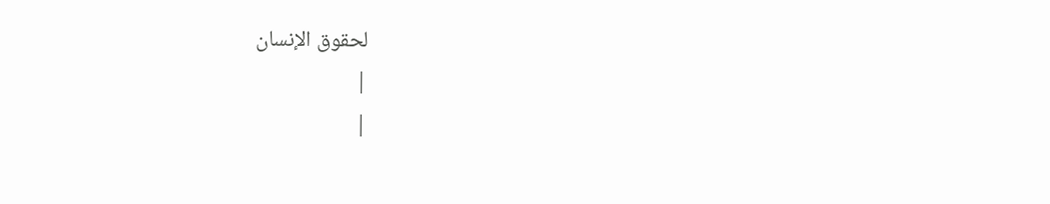لحقوق الإنسان
|
|